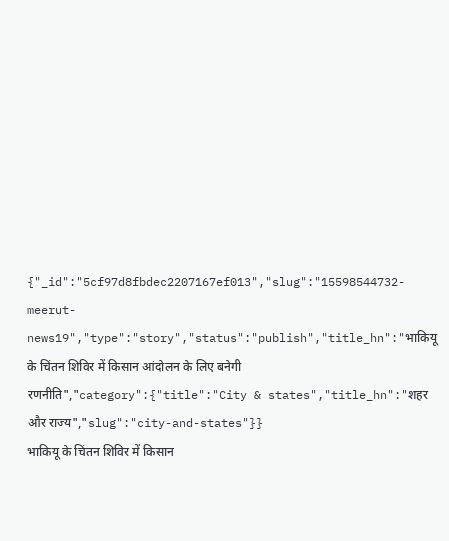{"_id":"5cf97d8fbdec2207167ef013","slug":"15598544732-meerut-news19","type":"story","status":"publish","title_hn":"भाकियू के चिंतन शिविर में किसान आंदोलन के लिए बनेगी रणनीति","category":{"title":"City & states","title_hn":"शहर और राज्य","slug":"city-and-states"}}
भाकियू के चिंतन शिविर में किसान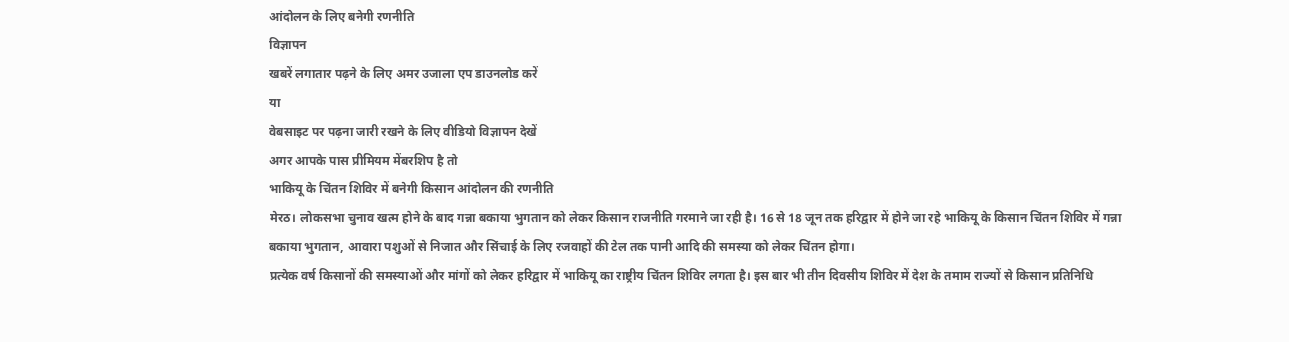आंदोलन के लिए बनेगी रणनीति
विज्ञापन
खबरें लगातार पढ़ने के लिए अमर उजाला एप डाउनलोड करें
या
वेबसाइट पर पढ़ना जारी रखने के लिए वीडियो विज्ञापन देखें
अगर आपके पास प्रीमियम मेंबरशिप है तो
भाकियू के चिंतन शिविर में बनेगी किसान आंदोलन की रणनीति
मेरठ। लोकसभा चुनाव खत्म होने के बाद गन्ना बकाया भुगतान को लेकर किसान राजनीति गरमाने जा रही है। 16 से 18 जून तक हरिद्वार में होने जा रहे भाकियू के किसान चिंतन शिविर में गन्ना बकाया भुगतान, आवारा पशुओं से निजात और सिंचाई के लिए रजवाहों की टेल तक पानी आदि की समस्या को लेकर चिंतन होगा।
प्रत्येक वर्ष किसानों की समस्याओं और मांगों को लेकर हरिद्वार में भाकियू का राष्ट्रीय चिंतन शिविर लगता है। इस बार भी तीन दिवसीय शिविर में देश के तमाम राज्यों से किसान प्रतिनिधि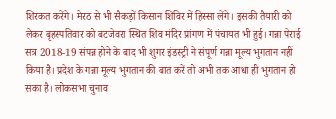शिरकत करेंगे। मेरठ से भी सैकड़ों किसान शिविर में हिस्सा लेंगे। इसकी तैयारी को लेकर बृहस्पतिवार को बटजेवरा स्थित शिव मंदिर प्रांगण में पंचायत भी हुई। गन्ना पेराई सत्र 2018-19 संपन्न होने के बाद भी शुगर इंडस्ट्री ने संपूर्ण गन्ना मूल्य भुगतान नहीं किया है। प्रदेश के गन्ना मूल्य भुगतान की बात करें तो अभी तक आधा ही भुगतान हो सका है। लोकसभा चुनाव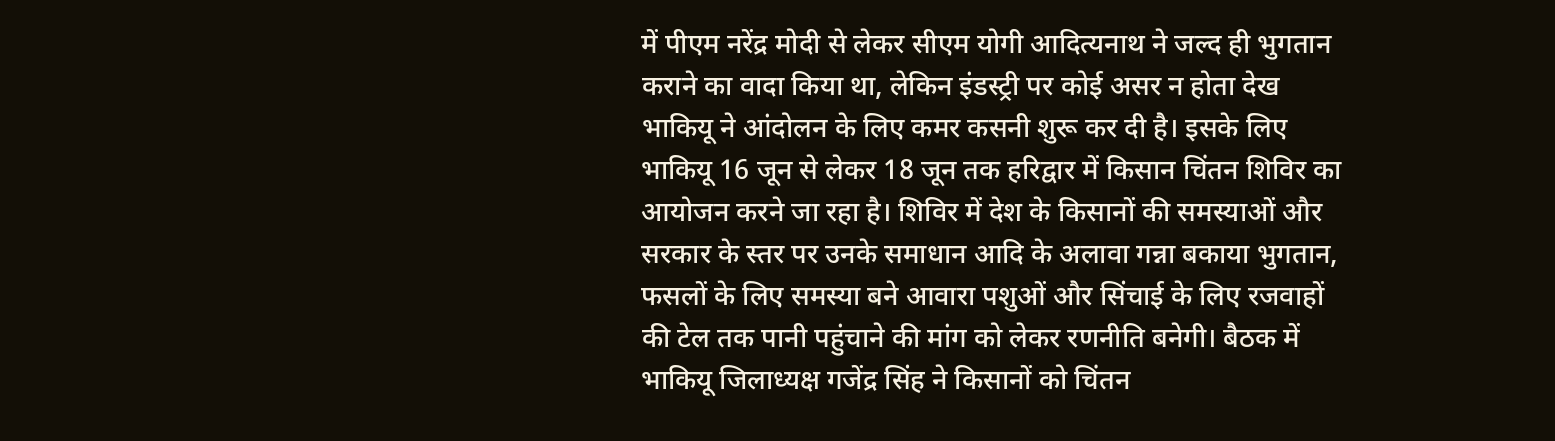में पीएम नरेंद्र मोदी से लेकर सीएम योगी आदित्यनाथ ने जल्द ही भुगतान कराने का वादा किया था, लेकिन इंडस्ट्री पर कोई असर न होता देख भाकियू ने आंदोलन के लिए कमर कसनी शुरू कर दी है। इसके लिए भाकियू 16 जून से लेकर 18 जून तक हरिद्वार में किसान चिंतन शिविर का आयोजन करने जा रहा है। शिविर में देश के किसानों की समस्याओं और सरकार के स्तर पर उनके समाधान आदि के अलावा गन्ना बकाया भुगतान, फसलों के लिए समस्या बने आवारा पशुओं और सिंचाई के लिए रजवाहों की टेल तक पानी पहुंचाने की मांग को लेकर रणनीति बनेगी। बैठक में भाकियू जिलाध्यक्ष गजेंद्र सिंह ने किसानों को चिंतन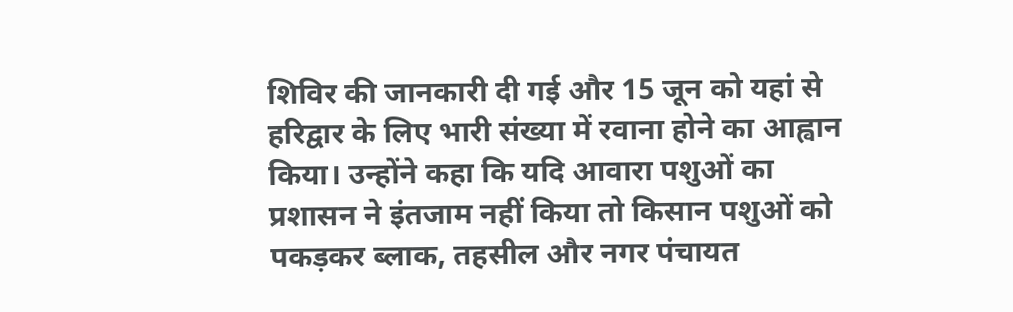शिविर की जानकारी दी गई और 15 जून को यहां से हरिद्वार के लिए भारी संख्या में रवाना होने का आह्वान किया। उन्होंने कहा कि यदि आवारा पशुओं का प्रशासन ने इंतजाम नहीं किया तो किसान पशुओं को पकड़कर ब्लाक, तहसील और नगर पंचायत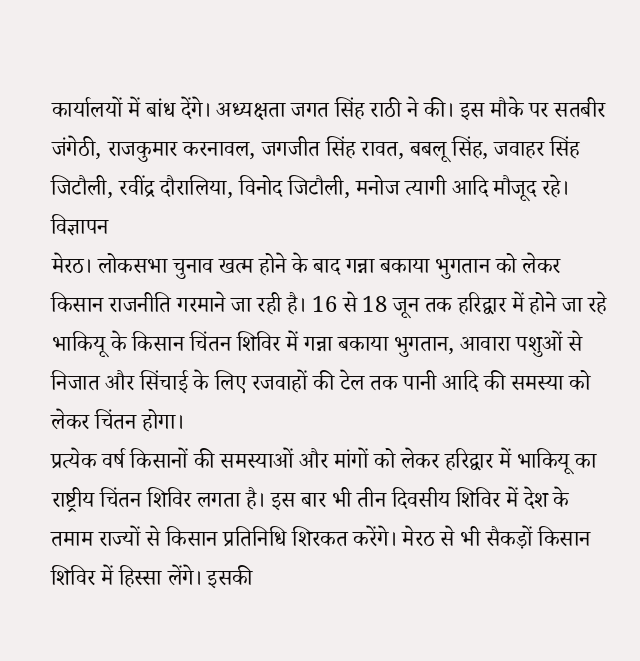कार्यालयों में बांध देंगे। अध्यक्षता जगत सिंह राठी ने की। इस मौके पर सतबीर जंगेठी, राजकुमार करनावल, जगजीत सिंह रावत, बबलू सिंह, जवाहर सिंह जिटौली, रवींद्र दौरालिया, विनोद जिटौली, मनोज त्यागी आदि मौजूद रहे।
विज्ञापन
मेरठ। लोकसभा चुनाव खत्म होने के बाद गन्ना बकाया भुगतान को लेकर किसान राजनीति गरमाने जा रही है। 16 से 18 जून तक हरिद्वार में होने जा रहे भाकियू के किसान चिंतन शिविर में गन्ना बकाया भुगतान, आवारा पशुओं से निजात और सिंचाई के लिए रजवाहों की टेल तक पानी आदि की समस्या को लेकर चिंतन होगा।
प्रत्येक वर्ष किसानों की समस्याओं और मांगों को लेकर हरिद्वार में भाकियू का राष्ट्रीय चिंतन शिविर लगता है। इस बार भी तीन दिवसीय शिविर में देश के तमाम राज्यों से किसान प्रतिनिधि शिरकत करेंगे। मेरठ से भी सैकड़ों किसान शिविर में हिस्सा लेंगे। इसकी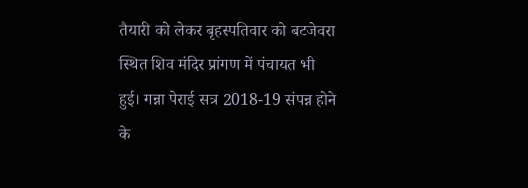तैयारी को लेकर बृहस्पतिवार को बटजेवरा स्थित शिव मंदिर प्रांगण में पंचायत भी हुई। गन्ना पेराई सत्र 2018-19 संपन्न होने के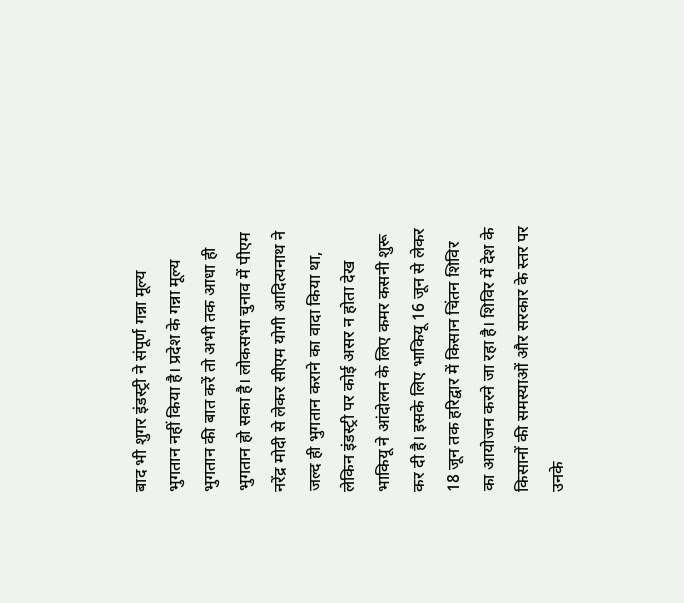बाद भी शुगर इंडस्ट्री ने संपूर्ण गन्ना मूल्य भुगतान नहीं किया है। प्रदेश के गन्ना मूल्य भुगतान की बात करें तो अभी तक आधा ही भुगतान हो सका है। लोकसभा चुनाव में पीएम नरेंद्र मोदी से लेकर सीएम योगी आदित्यनाथ ने जल्द ही भुगतान कराने का वादा किया था, लेकिन इंडस्ट्री पर कोई असर न होता देख भाकियू ने आंदोलन के लिए कमर कसनी शुरू कर दी है। इसके लिए भाकियू 16 जून से लेकर 18 जून तक हरिद्वार में किसान चिंतन शिविर का आयोजन करने जा रहा है। शिविर में देश के किसानों की समस्याओं और सरकार के स्तर पर उनके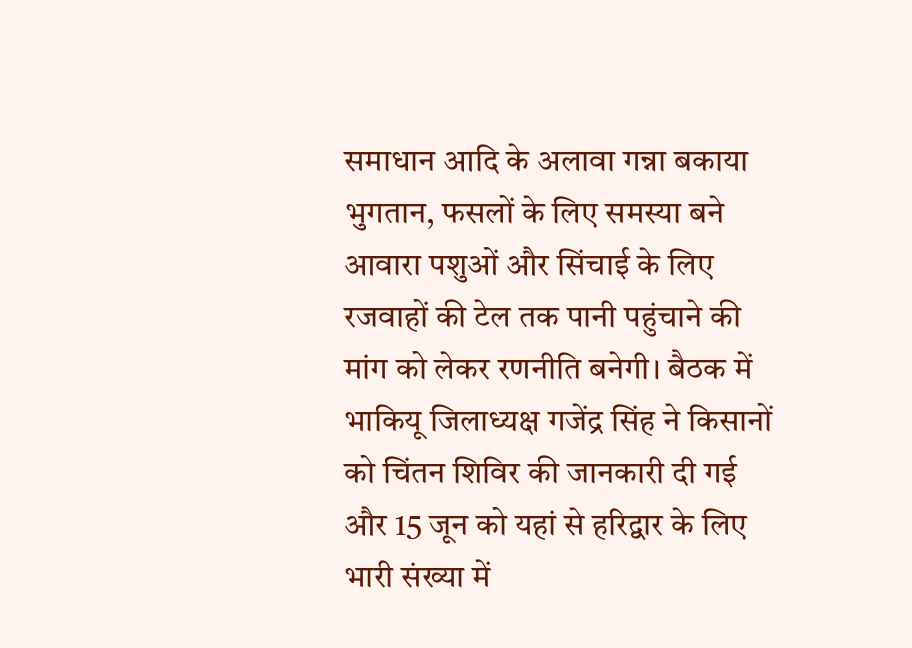समाधान आदि के अलावा गन्ना बकाया भुगतान, फसलों के लिए समस्या बने आवारा पशुओं और सिंचाई के लिए रजवाहों की टेल तक पानी पहुंचाने की मांग को लेकर रणनीति बनेगी। बैठक में भाकियू जिलाध्यक्ष गजेंद्र सिंह ने किसानों को चिंतन शिविर की जानकारी दी गई और 15 जून को यहां से हरिद्वार के लिए भारी संख्या में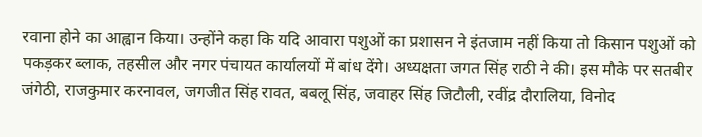रवाना होने का आह्वान किया। उन्होंने कहा कि यदि आवारा पशुओं का प्रशासन ने इंतजाम नहीं किया तो किसान पशुओं को पकड़कर ब्लाक, तहसील और नगर पंचायत कार्यालयों में बांध देंगे। अध्यक्षता जगत सिंह राठी ने की। इस मौके पर सतबीर जंगेठी, राजकुमार करनावल, जगजीत सिंह रावत, बबलू सिंह, जवाहर सिंह जिटौली, रवींद्र दौरालिया, विनोद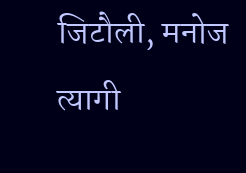जिटौली, मनोज त्यागी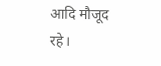आदि मौजूद रहे।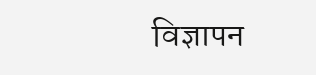विज्ञापन